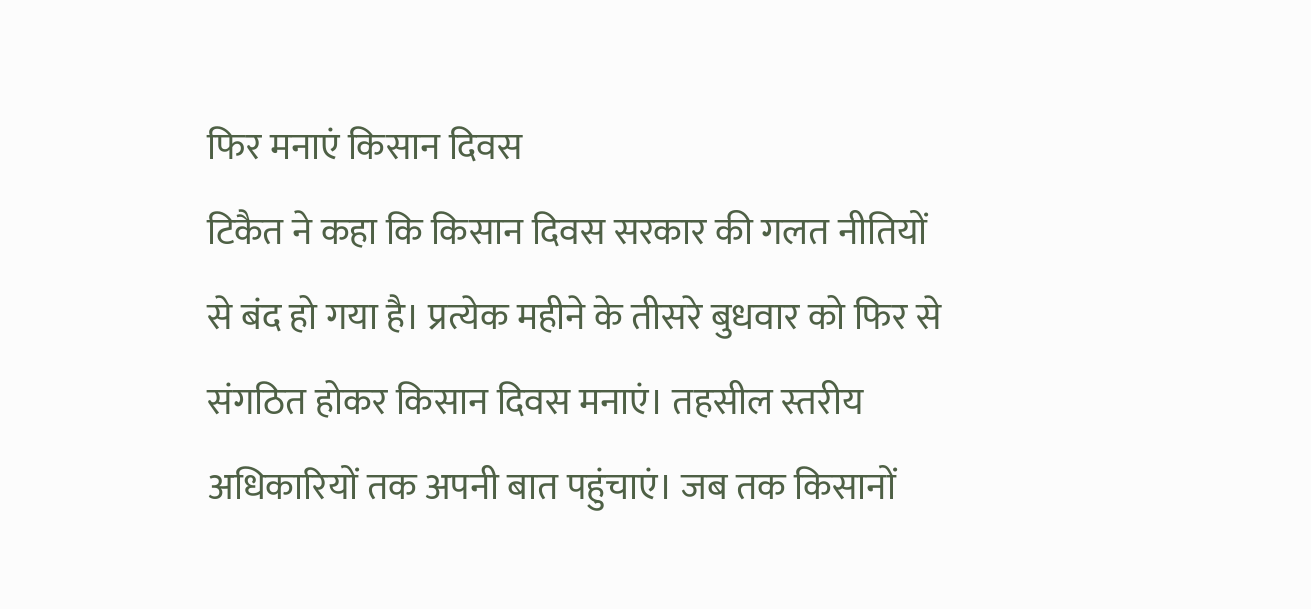फिर मनाएं किसान दिवस
टिकैत ने कहा कि किसान दिवस सरकार की गलत नीतियों से बंद हो गया है। प्रत्येक महीने के तीसरे बुधवार को फिर से संगठित होकर किसान दिवस मनाएं। तहसील स्तरीय अधिकारियों तक अपनी बात पहुंचाएं। जब तक किसानों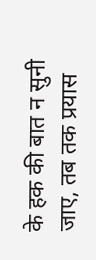के हक की बात न सुनी जाए, तब तक प्रयास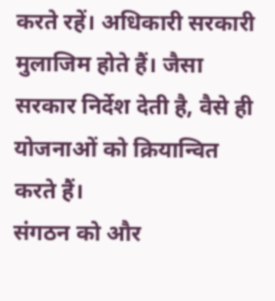करते रहें। अधिकारी सरकारी मुलाजिम होते हैं। जैसा सरकार निर्देश देती है, वैसे ही योजनाओं को क्रियान्वित करते हैं।
संगठन को और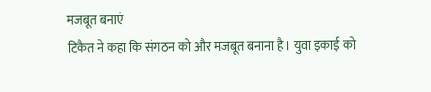मजबूत बनाएं
टिकैत ने कहा कि संगठन को और मजबूत बनाना है। युवा इकाई को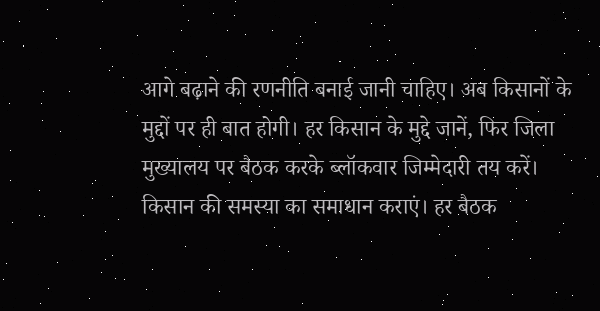आगे बढ़ाने की रणनीति बनाई जानी चाहिए। अब किसानों के मुद्दों पर ही बात होगी। हर किसान के मुद्दे जानें, फिर जिला मुख्यालय पर बैठक करके ब्लॉकवार जिम्मेदारी तय करें। किसान की समस्या का समाधान कराएं। हर बैठक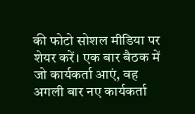की फोटो सोशल मीडिया पर शेयर करें। एक बार बैठक में जो कार्यकर्ता आएं, वह अगली बार नए कार्यकर्ता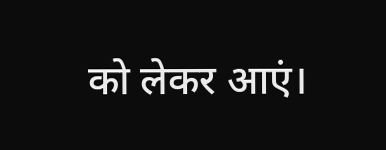को लेकर आएं।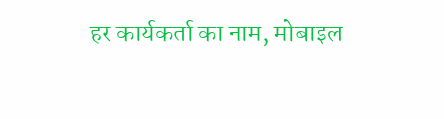हर कार्यकर्ता का नाम, मोबाइल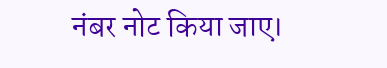नंबर नोट किया जाए।